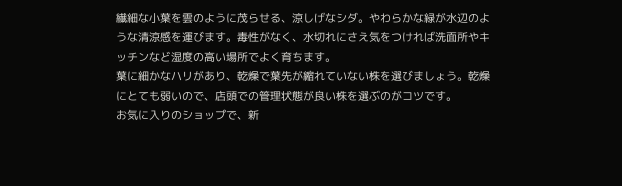繊細な小葉を雲のように茂らせる、涼しげなシダ。やわらかな緑が水辺のような清涼感を運びます。毒性がなく、水切れにさえ気をつければ洗面所やキッチンなど湿度の高い場所でよく育ちます。
葉に細かなハリがあり、乾燥で葉先が縮れていない株を選びましょう。乾燥にとても弱いので、店頭での管理状態が良い株を選ぶのがコツです。
お気に入りのショップで、新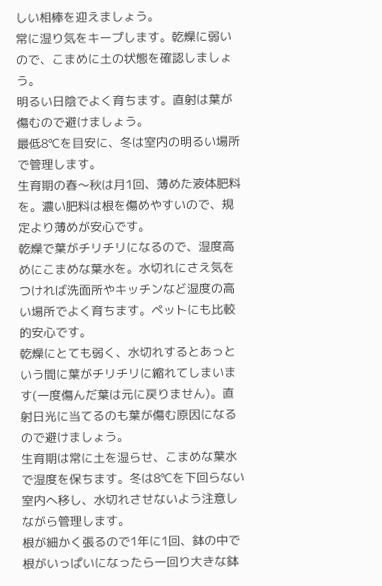しい相棒を迎えましょう。
常に湿り気をキープします。乾燥に弱いので、こまめに土の状態を確認しましょう。
明るい日陰でよく育ちます。直射は葉が傷むので避けましょう。
最低8℃を目安に、冬は室内の明るい場所で管理します。
生育期の春〜秋は月1回、薄めた液体肥料を。濃い肥料は根を傷めやすいので、規定より薄めが安心です。
乾燥で葉がチリチリになるので、湿度高めにこまめな葉水を。水切れにさえ気をつければ洗面所やキッチンなど湿度の高い場所でよく育ちます。ペットにも比較的安心です。
乾燥にとても弱く、水切れするとあっという間に葉がチリチリに縮れてしまいます(一度傷んだ葉は元に戻りません)。直射日光に当てるのも葉が傷む原因になるので避けましょう。
生育期は常に土を湿らせ、こまめな葉水で湿度を保ちます。冬は8℃を下回らない室内へ移し、水切れさせないよう注意しながら管理します。
根が細かく張るので1年に1回、鉢の中で根がいっぱいになったら一回り大きな鉢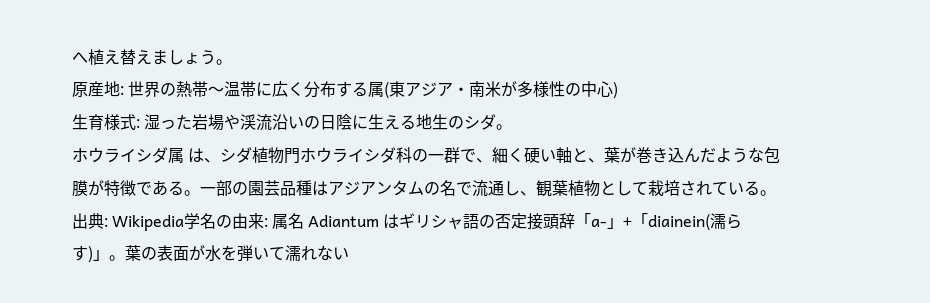へ植え替えましょう。
原産地: 世界の熱帯〜温帯に広く分布する属(東アジア・南米が多様性の中心)
生育様式: 湿った岩場や渓流沿いの日陰に生える地生のシダ。
ホウライシダ属 は、シダ植物門ホウライシダ科の一群で、細く硬い軸と、葉が巻き込んだような包膜が特徴である。一部の園芸品種はアジアンタムの名で流通し、観葉植物として栽培されている。
出典: Wikipedia学名の由来: 属名 Adiantum はギリシャ語の否定接頭辞「a-」+「diainein(濡らす)」。葉の表面が水を弾いて濡れない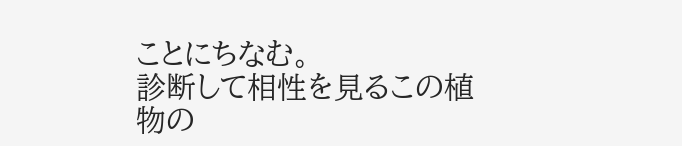ことにちなむ。
診断して相性を見るこの植物の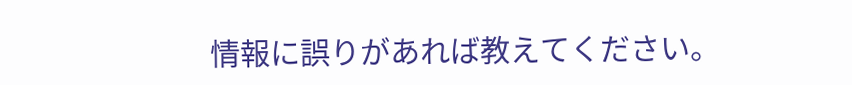情報に誤りがあれば教えてください。